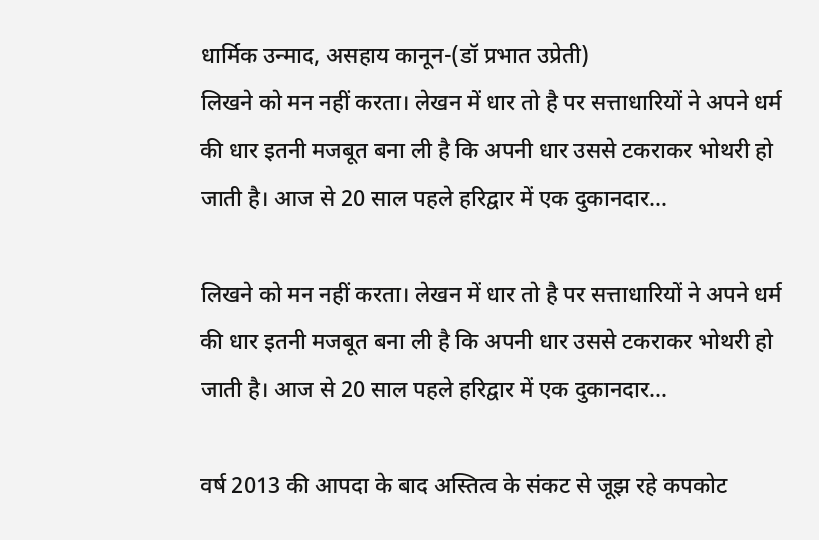धार्मिक उन्माद, असहाय कानून-(डॉ प्रभात उप्रेती)
लिखने को मन नहीं करता। लेखन में धार तो है पर सत्ताधारियों ने अपने धर्म की धार इतनी मजबूत बना ली है कि अपनी धार उससे टकराकर भोथरी हो जाती है। आज से 20 साल पहले हरिद्वार में एक दुकानदार…

लिखने को मन नहीं करता। लेखन में धार तो है पर सत्ताधारियों ने अपने धर्म की धार इतनी मजबूत बना ली है कि अपनी धार उससे टकराकर भोथरी हो जाती है। आज से 20 साल पहले हरिद्वार में एक दुकानदार…

वर्ष 2013 की आपदा के बाद अस्तित्व के संकट से जूझ रहे कपकोट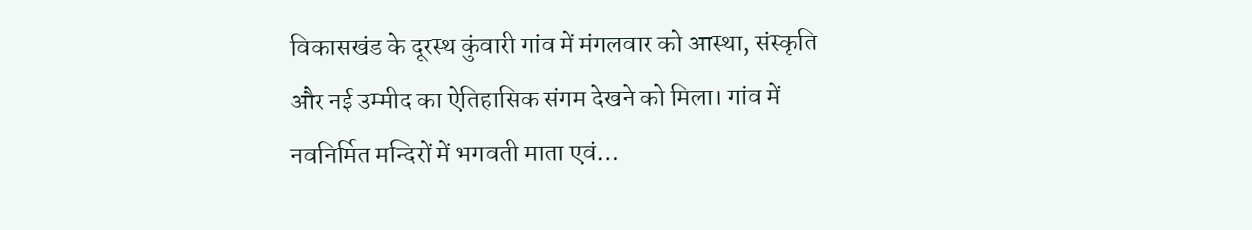विकासखंड के दूरस्थ कुंवारी गांव में मंगलवार को आस्था, संस्कृति और नई उम्मीद का ऐतिहासिक संगम देखने को मिला। गांव में नवनिर्मित मन्दिरों में भगवती माता एवं…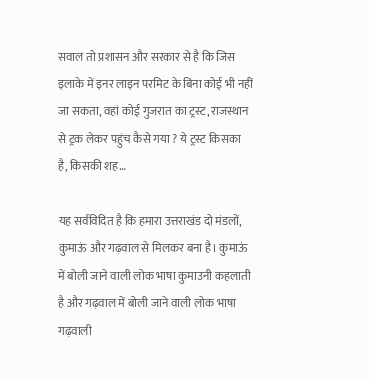सवाल तो प्रशासन और सरकार से है कि जिस इलाके में इनर लाइन परमिट के बिना कोई भी नहीं जा सकता, वहां कोई गुजरात का ट्रस्ट, राजस्थान से ट्रक लेकर पहुंच कैसे गया ? ये ट्रस्ट किसका है, किसकी शह…

यह सर्वविदित है कि हमारा उत्तराखंड दो मंडलों, कुमाऊं और गढ़वाल से मिलकर बना है। कुमाऊं में बोली जाने वाली लोक भाषा कुमाउनी कहलाती है और गढ़वाल में बोली जाने वाली लोक भाषा गढ़वाली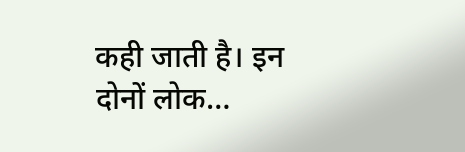कही जाती है। इन दोनों लोक…